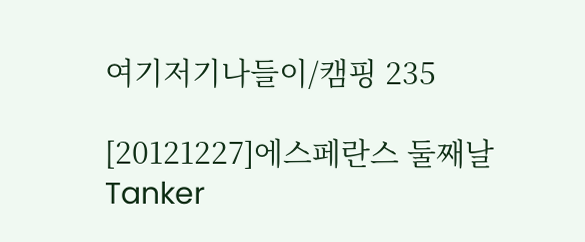여기저기나들이/캠핑 235

[20121227]에스페란스 둘째날 Tanker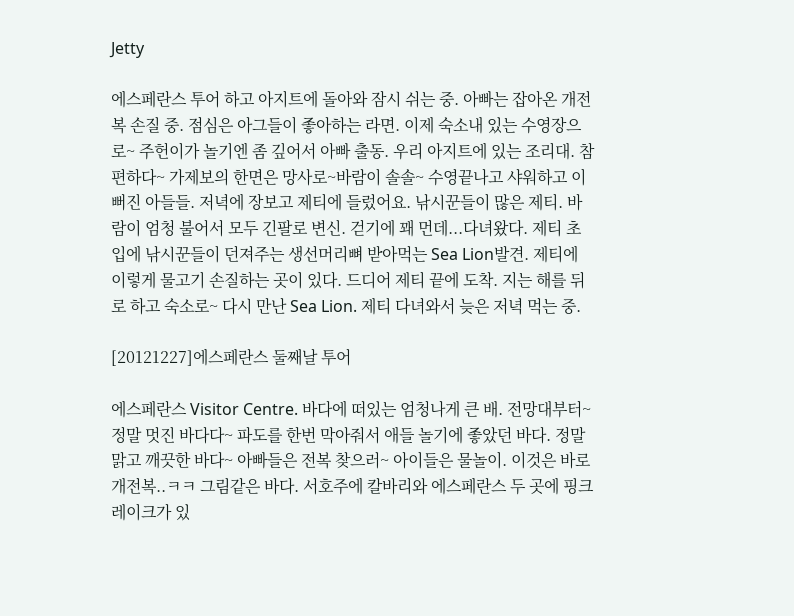Jetty

에스페란스 투어 하고 아지트에 돌아와 잠시 쉬는 중. 아빠는 잡아온 개전복 손질 중. 점심은 아그들이 좋아하는 라면. 이제 숙소내 있는 수영장으로~ 주헌이가 놀기엔 좀 깊어서 아빠 출동. 우리 아지트에 있는 조리대. 참 편하다~ 가제보의 한면은 망사로~바람이 솔솔~ 수영끝나고 샤워하고 이뻐진 아들들. 저녁에 장보고 제티에 들렀어요. 낚시꾼들이 많은 제티. 바람이 엄청 불어서 모두 긴팔로 변신. 걷기에 꽤 먼데...다녀왔다. 제티 초입에 낚시꾼들이 던져주는 생선머리뼈 받아먹는 Sea Lion발견. 제티에 이렇게 물고기 손질하는 곳이 있다. 드디어 제티 끝에 도착. 지는 해를 뒤로 하고 숙소로~ 다시 만난 Sea Lion. 제티 다녀와서 늦은 저녁 먹는 중.

[20121227]에스페란스 둘째날 투어

에스페란스 Visitor Centre. 바다에 떠있는 엄청나게 큰 배. 전망대부터~ 정말 멋진 바다다~ 파도를 한번 막아줘서 애들 놀기에 좋았던 바다. 정말 맑고 깨끗한 바다~ 아빠들은 전복 찾으러~ 아이들은 물놀이. 이것은 바로 개전복..ㅋㅋ 그림같은 바다. 서호주에 칼바리와 에스페란스 두 곳에 핑크 레이크가 있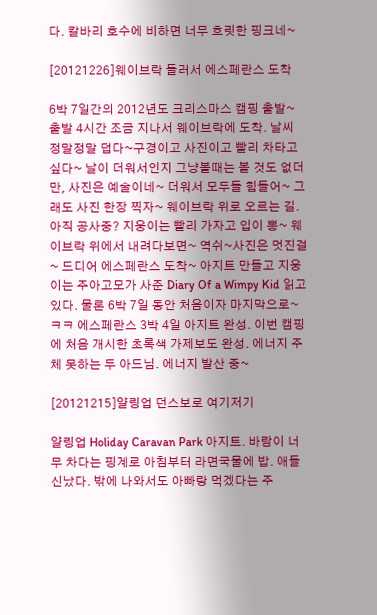다. 칼바리 호수에 비하면 너무 흐릿한 핑크네~

[20121226]웨이브락 들러서 에스페란스 도착

6박 7일간의 2012년도 크리스마스 캠핑 출발~ 출발 4시간 조금 지나서 웨이브락에 도착. 날씨 정말정말 덥다~구경이고 사진이고 빨리 차타고 싶다~ 날이 더워서인지 그냥볼때는 볼 것도 없더만, 사진은 예술이네~ 더워서 모두들 힘들어~ 그래도 사진 한장 찍자~ 웨이브락 위로 오르는 길. 아직 공사중? 지웅이는 빨리 가자고 입이 뽕~ 웨이브락 위에서 내려다보면~ 역쉬~사진은 멋진걸~ 드디어 에스페란스 도착~ 아지트 만들고 지웅이는 주아고모가 사준 Diary Of a Wimpy Kid 읽고 있다. 물론 6박 7일 동안 처음이자 마지막으로~ㅋㅋ 에스페란스 3박 4일 아지트 완성. 이번 캠핑에 처음 개시한 초록색 가제보도 완성. 에너지 주체 못하는 두 아드님. 에너지 발산 중~

[20121215]얄링업 던스보로 여기저기

얄링업 Holiday Caravan Park 아지트. 바람이 너무 차다는 핑계로 아침부터 라면국물에 밥. 애들 신났다. 밖에 나와서도 아빠랑 먹겠다는 주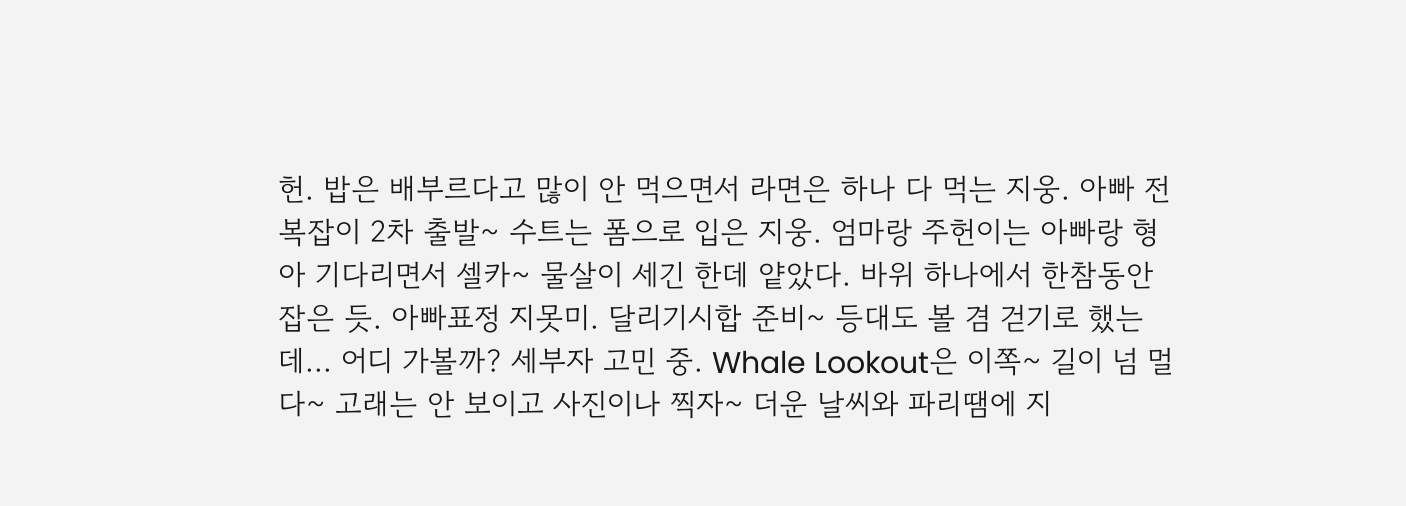헌. 밥은 배부르다고 많이 안 먹으면서 라면은 하나 다 먹는 지웅. 아빠 전복잡이 2차 출발~ 수트는 폼으로 입은 지웅. 엄마랑 주헌이는 아빠랑 형아 기다리면서 셀카~ 물살이 세긴 한데 얕았다. 바위 하나에서 한참동안 잡은 듯. 아빠표정 지못미. 달리기시합 준비~ 등대도 볼 겸 걷기로 했는데... 어디 가볼까? 세부자 고민 중. Whale Lookout은 이쪽~ 길이 넘 멀다~ 고래는 안 보이고 사진이나 찍자~ 더운 날씨와 파리땜에 지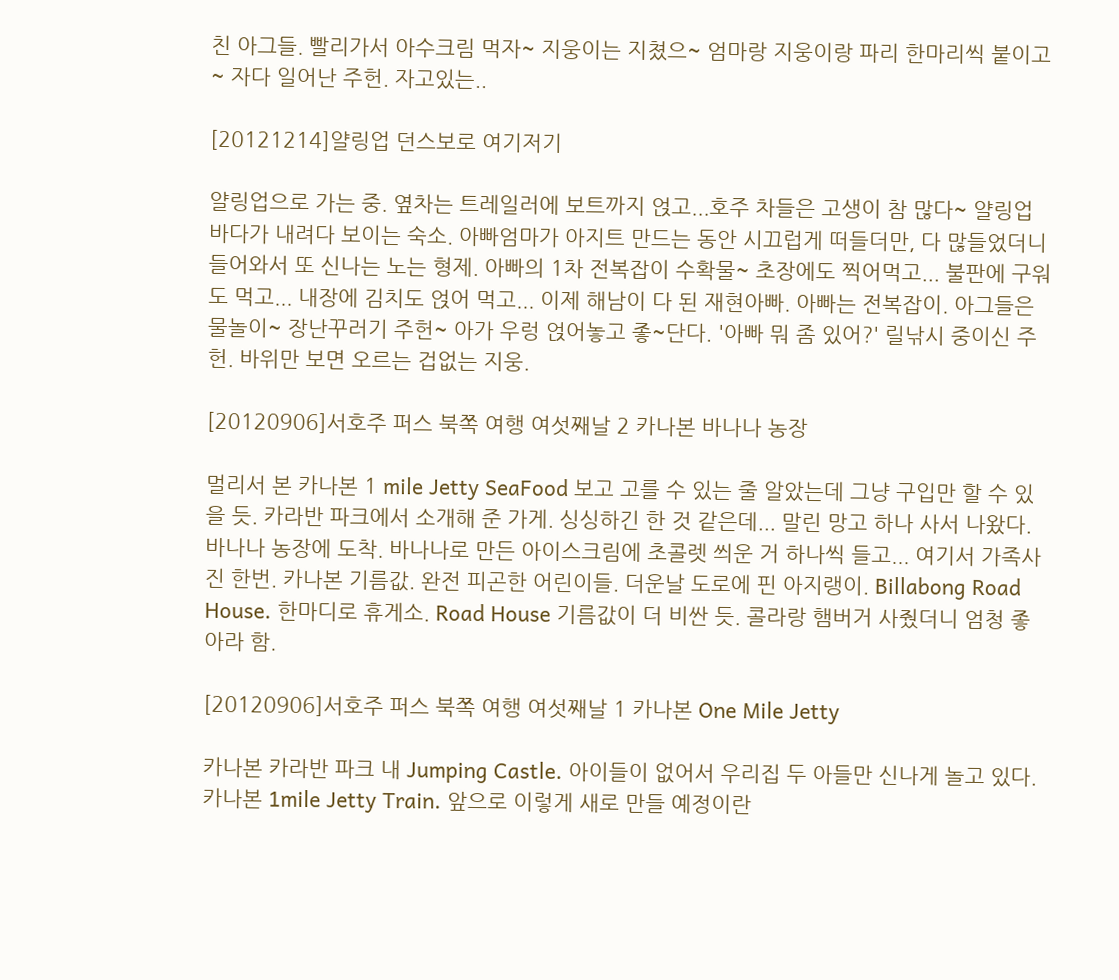친 아그들. 빨리가서 아수크림 먹자~ 지웅이는 지쳤으~ 엄마랑 지웅이랑 파리 한마리씩 붙이고~ 자다 일어난 주헌. 자고있는..

[20121214]얄링업 던스보로 여기저기

얄링업으로 가는 중. 옆차는 트레일러에 보트까지 얹고...호주 차들은 고생이 참 많다~ 얄링업 바다가 내려다 보이는 숙소. 아빠엄마가 아지트 만드는 동안 시끄럽게 떠들더만, 다 많들었더니 들어와서 또 신나는 노는 형제. 아빠의 1차 전복잡이 수확물~ 초장에도 찍어먹고... 불판에 구워도 먹고... 내장에 김치도 얹어 먹고... 이제 해남이 다 된 재현아빠. 아빠는 전복잡이. 아그들은 물놀이~ 장난꾸러기 주헌~ 아가 우렁 얹어놓고 좋~단다. '아빠 뭐 좀 있어?' 릴낚시 중이신 주헌. 바위만 보면 오르는 겁없는 지웅.

[20120906]서호주 퍼스 북쪽 여행 여섯째날 2 카나본 바나나 농장

멀리서 본 카나본 1 mile Jetty SeaFood 보고 고를 수 있는 줄 알았는데 그냥 구입만 할 수 있을 듯. 카라반 파크에서 소개해 준 가게. 싱싱하긴 한 것 같은데... 말린 망고 하나 사서 나왔다. 바나나 농장에 도착. 바나나로 만든 아이스크림에 초콜렛 씌운 거 하나씩 들고... 여기서 가족사진 한번. 카나본 기름값. 완전 피곤한 어린이들. 더운날 도로에 핀 아지랭이. Billabong Road House. 한마디로 휴게소. Road House 기름값이 더 비싼 듯. 콜라랑 햄버거 사줬더니 엄청 좋아라 함.

[20120906]서호주 퍼스 북쪽 여행 여섯째날 1 카나본 One Mile Jetty

카나본 카라반 파크 내 Jumping Castle. 아이들이 없어서 우리집 두 아들만 신나게 놀고 있다. 카나본 1mile Jetty Train. 앞으로 이렇게 새로 만들 예정이란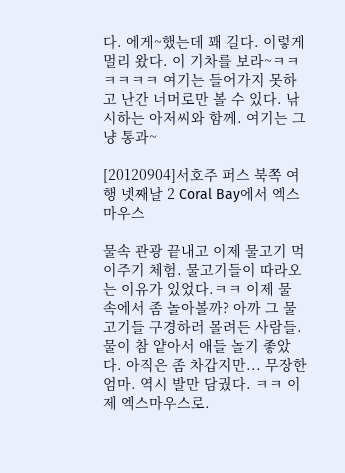다. 에게~했는데 꽤 길다. 이렇게 멀리 왔다. 이 기차를 보라~ㅋㅋㅋㅋㅋㅋ 여기는 들어가지 못하고 난간 너머로만 볼 수 있다. 낚시하는 아저씨와 함께. 여기는 그냥 통과~

[20120904]서호주 퍼스 북쪽 여행 넷째날 2 Coral Bay에서 엑스마우스

물속 관광 끝내고 이제 물고기 먹이주기 체험. 물고기들이 따라오는 이유가 있었다.ㅋㅋ 이제 물 속에서 좀 놀아볼까? 아까 그 물고기들 구경하러 몰려든 사람들. 물이 참 얕아서 애들 놀기 좋았다. 아직은 좀 차갑지만... 무장한 엄마. 역시 발만 담궜다. ㅋㅋ 이제 엑스마우스로.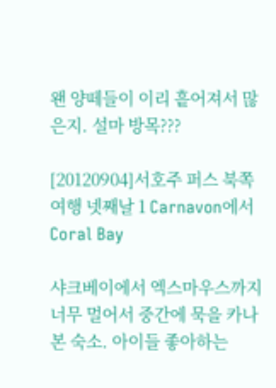왠 양떼들이 이리 흩어져서 많은지. 설마 방목???

[20120904]서호주 퍼스 북쪽 여행 넷째날 1 Carnavon에서 Coral Bay

샤크베이에서 엑스마우스까지 너무 멀어서 중간에 묵을 카나본 숙소. 아이들 좋아하는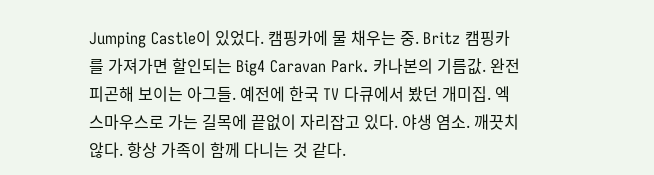Jumping Castle이 있었다. 캠핑카에 물 채우는 중. Britz 캠핑카를 가져가면 할인되는 Big4 Caravan Park. 카나본의 기름값. 완전 피곤해 보이는 아그들. 예전에 한국 TV 다큐에서 봤던 개미집. 엑스마우스로 가는 길목에 끝없이 자리잡고 있다. 야생 염소. 깨끗치 않다. 항상 가족이 함께 다니는 것 같다.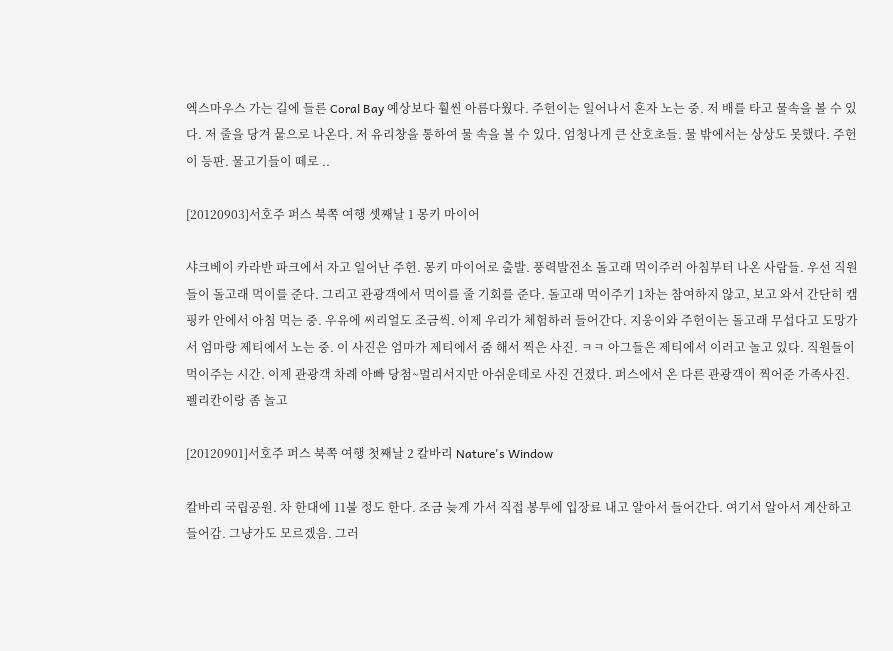엑스마우스 가는 길에 들른 Coral Bay 예상보다 훨씬 아름다웠다. 주헌이는 일어나서 혼자 노는 중. 저 배를 타고 물속을 볼 수 있다. 저 줄을 당겨 뭍으로 나온다. 저 유리창을 통하여 물 속을 볼 수 있다. 엄청나게 큰 산호초들. 물 밖에서는 상상도 못했다. 주헌이 등판. 물고기들이 떼로 ..

[20120903]서호주 퍼스 북쪽 여행 셋째날 1 몽키 마이어

샤크베이 카라반 파크에서 자고 일어난 주헌. 몽키 마이어로 출발. 풍력발전소 돌고래 먹이주러 아침부터 나온 사람들. 우선 직원들이 돌고래 먹이를 준다. 그리고 관광객에서 먹이를 줄 기회를 준다. 돌고래 먹이주기 1차는 참여하지 않고, 보고 와서 간단히 캠핑카 안에서 아침 먹는 중. 우유에 씨리얼도 조금씩. 이제 우리가 체험하러 들어간다. 지웅이와 주헌이는 돌고래 무섭다고 도망가서 엄마랑 제티에서 노는 중. 이 사진은 엄마가 제티에서 줌 해서 찍은 사진. ㅋㅋ 아그들은 제티에서 이러고 놀고 있다. 직원들이 먹이주는 시간. 이제 관광객 차례 아빠 당첨~멀리서지만 아쉬운데로 사진 건졌다. 퍼스에서 온 다른 관광객이 찍어준 가족사진. 펠리칸이랑 좀 놀고

[20120901]서호주 퍼스 북쪽 여행 첫째날 2 칼바리 Nature's Window

칼바리 국립공원. 차 한대에 11불 정도 한다. 조금 늦게 가서 직접 봉투에 입장료 내고 알아서 들어간다. 여기서 알아서 계산하고 들어감. 그냥가도 모르겠음. 그러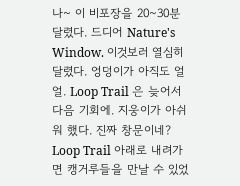나~ 이 비포장을 20~30분 달렸다. 드디어 Nature's Window. 이것보러 열심히 달렸다. 엉덩이가 아직도 얼얼. Loop Trail 은 늦어서 다음 기회에. 지웅이가 아쉬워 했다. 진짜 창문이네? Loop Trail 아래로 내려가면 캥거루들을 만날 수 있었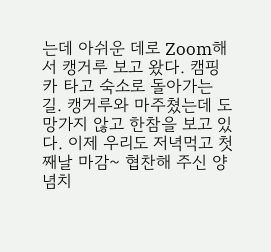는데 아쉬운 데로 Zoom해서 캥거루 보고 왔다. 캠핑카 타고 숙소로 돌아가는 길. 캥거루와 마주쳤는데 도망가지 않고 한참을 보고 있다. 이제 우리도 저녁먹고 첫째날 마감~ 협찬해 주신 양념치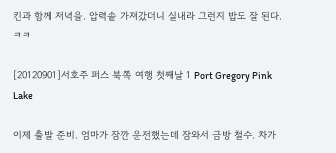킨과 함께 저녁을. 압력솥 가져갔더니 실내라 그런지 밥도 잘 된다. ㅋㅋ

[20120901]서호주 퍼스 북쪽 여행 첫째날 1 Port Gregory Pink Lake

이제 출발 준비. 엄마가 잠깐 운전했는데 잠와서 금방 철수. 차가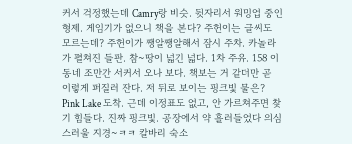커서 걱정했는데 Camry랑 비슷. 뒷자리서 워밍업 중인 형제. 게임기가 없으니 책을 본다? 주헌이는 글씨도 모르는데? 주헌이가 쨍알쨍알해서 잠시 주차. 카놀라가 펼쳐진 들판. 참~땅이 넓긴 넓다. 1차 주유. 158 이 동네 조만간 서커서 오나 보다. 책보는 거 같더만 곧 이렇게 퍼질러 잔다. 저 뒤로 보이는 핑크빛 물은? Pink Lake 도착. 근데 이정표도 없고, 안 가르쳐주면 찾기 힘들다. 진짜 핑크빛. 공장에서 약 흘러들었다 의심스러울 지경~ㅋㅋ 칼바리 숙소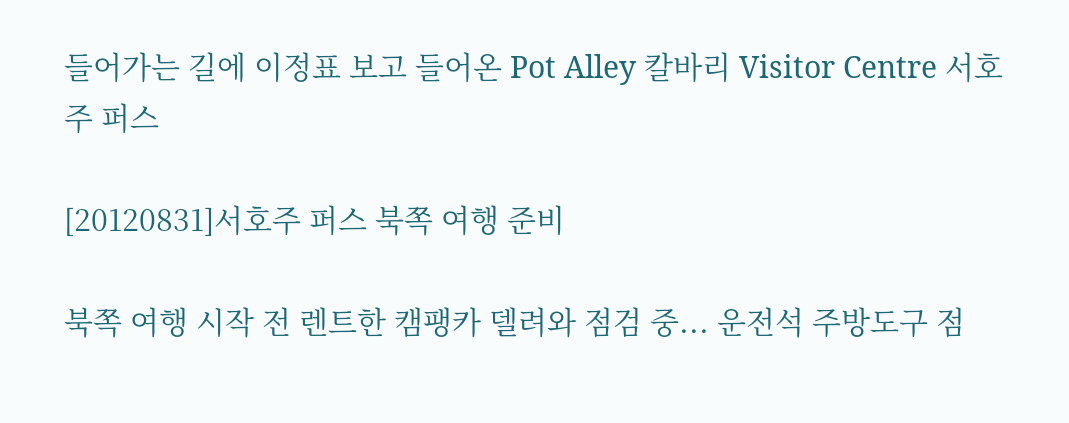들어가는 길에 이정표 보고 들어온 Pot Alley 칼바리 Visitor Centre 서호주 퍼스

[20120831]서호주 퍼스 북쪽 여행 준비

북쪽 여행 시작 전 렌트한 캠팽카 델려와 점검 중... 운전석 주방도구 점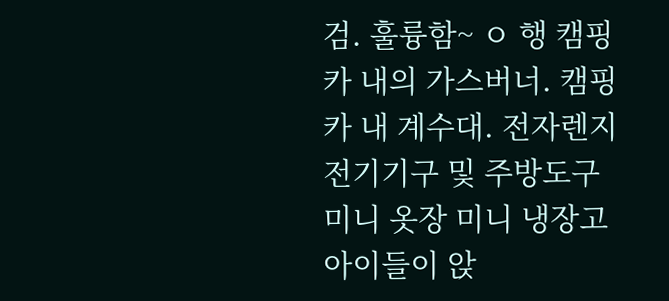검. 훌륭함~ ㅇ 행 캠핑카 내의 가스버너. 캠핑카 내 계수대. 전자렌지 전기기구 및 주방도구 미니 옷장 미니 냉장고 아이들이 앉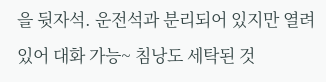을 뒷자석. 운전석과 분리되어 있지만 열려있어 대화 가능~ 침낭도 세탁된 것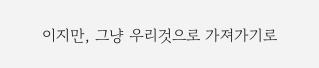이지만, 그냥 우리것으로 가져가기로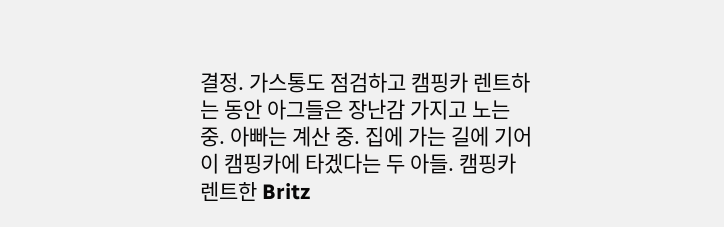결정. 가스통도 점검하고 캠핑카 렌트하는 동안 아그들은 장난감 가지고 노는 중. 아빠는 계산 중. 집에 가는 길에 기어이 캠핑카에 타겠다는 두 아들. 캠핑카 렌트한 Britz